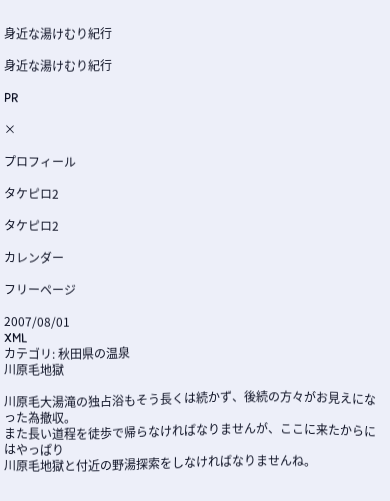身近な湯けむり紀行

身近な湯けむり紀行

PR

×

プロフィール

タケピロ2

タケピロ2

カレンダー

フリーページ

2007/08/01
XML
カテゴリ: 秋田県の温泉
川原毛地獄

川原毛大湯滝の独占浴もそう長くは続かず、後続の方々がお見えになった為撤収。
また長い道程を徒歩で帰らなければなりませんが、ここに来たからにはやっぱり
川原毛地獄と付近の野湯探索をしなければなりませんね。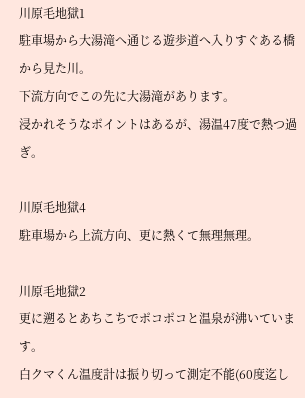川原毛地獄1
駐車場から大湯滝へ通じる遊歩道へ入りすぐある橋から見た川。
下流方向でこの先に大湯滝があります。
浸かれそうなポイントはあるが、湯温47度で熱つ過ぎ。

川原毛地獄4
駐車場から上流方向、更に熱くて無理無理。

川原毛地獄2
更に遡るとあちこちでポコポコと温泉が沸いています。
白クマくん温度計は振り切って測定不能(60度迄し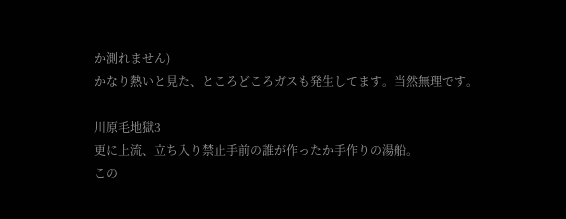か測れません)
かなり熱いと見た、ところどころガスも発生してます。当然無理です。

川原毛地獄3
更に上流、立ち入り禁止手前の誰が作ったか手作りの湯船。
この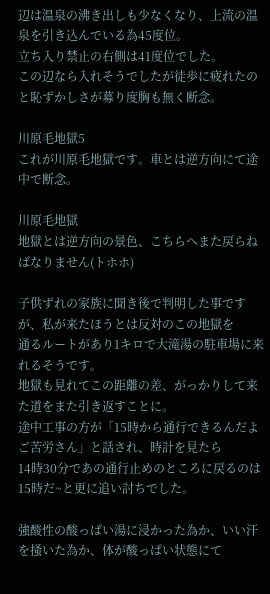辺は温泉の沸き出しも少なくなり、上流の温泉を引き込んでいる為45度位。
立ち入り禁止の右側は41度位でした。
この辺なら入れそうでしたが徒歩に疲れたのと恥ずかしさが募り度胸も無く断念。

川原毛地獄5
これが川原毛地獄です。車とは逆方向にて途中で断念。

川原毛地獄
地獄とは逆方向の景色、こちらへまた戻らねばなりません(トホホ)

子供ずれの家族に聞き後で判明した事ですが、私が来たほうとは反対のこの地獄を
通るルートがあり1キロで大滝湯の駐車場に来れるそうです。
地獄も見れてこの距離の差、がっかりして来た道をまた引き返すことに。
途中工事の方が「15時から通行できるんだよご苦労さん」と話され、時計を見たら
14時30分であの通行止めのところに戻るのは15時だ~と更に追い討ちでした。

強酸性の酸っぱい湯に浸かった為か、いい汗を掻いた為か、体が酸っぱい状態にて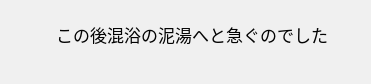この後混浴の泥湯へと急ぐのでした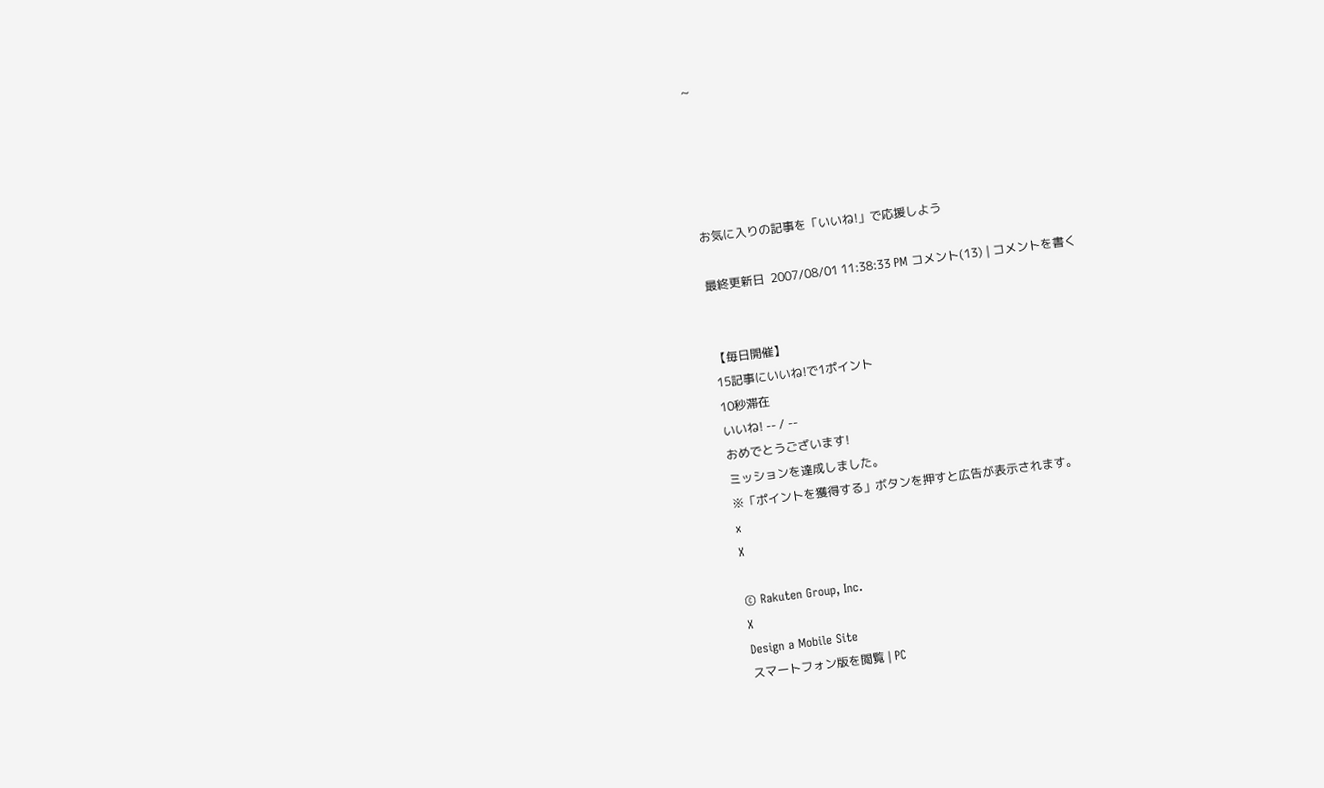~





お気に入りの記事を「いいね!」で応援しよう

最終更新日  2007/08/01 11:38:33 PM コメント(13) | コメントを書く


【毎日開催】
15記事にいいね!で1ポイント
10秒滞在
いいね! -- / --
おめでとうございます!
ミッションを達成しました。
※「ポイントを獲得する」ボタンを押すと広告が表示されます。
x
X

© Rakuten Group, Inc.
X
Design a Mobile Site
スマートフォン版を閲覧 | PC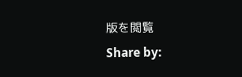版を閲覧
Share by: